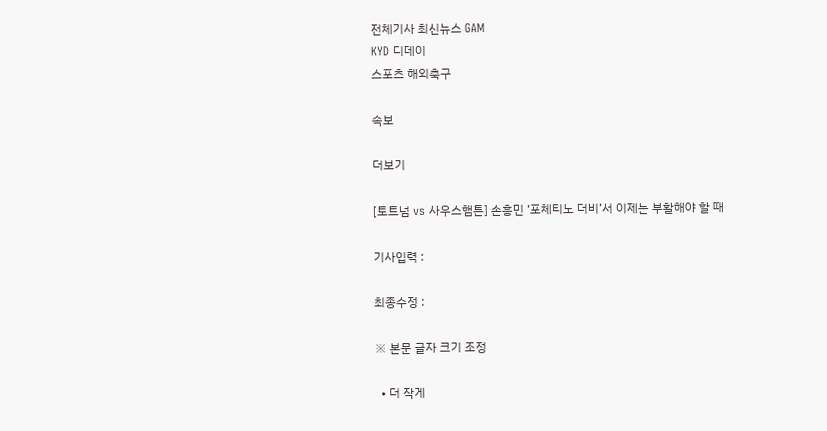전체기사 최신뉴스 GAM
KYD 디데이
스포츠 해외축구

속보

더보기

[토트넘 vs 사우스햄튼] 손흥민 ‘포체티노 더비’서 이제는 부활해야 할 때

기사입력 :

최종수정 :

※ 본문 글자 크기 조정

  • 더 작게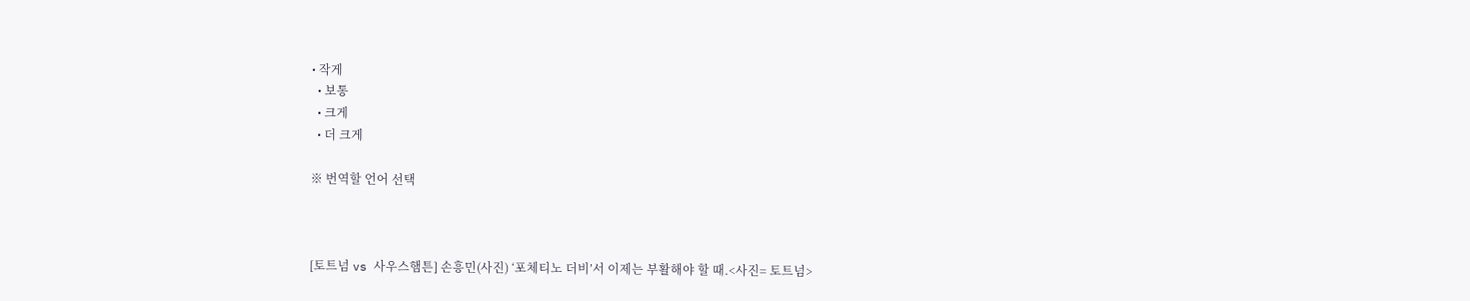• 작게
  • 보통
  • 크게
  • 더 크게

※ 번역할 언어 선택



[토트넘 vs 사우스햄튼] 손흥민(사진) ‘포체티노 더비’서 이제는 부활해야 할 때.<사진= 토트넘>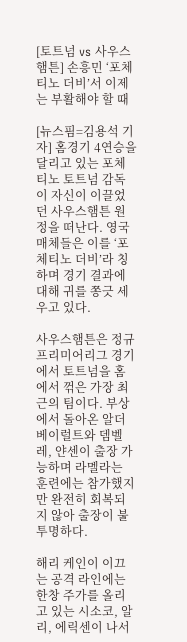[토트넘 vs 사우스햄튼] 손흥민 ‘포체티노 더비’서 이제는 부활해야 할 때

[뉴스핌=김용석 기자] 홈경기 4연승을 달리고 있는 포체티노 토트넘 감독이 자신이 이끌었던 사우스햄튼 원정을 떠난다. 영국 매체들은 이를 ‘포체티노 더비’라 칭하며 경기 결과에 대해 귀를 쫑긋 세우고 있다.

사우스햄튼은 정규 프리미어리그 경기에서 토트넘을 홈에서 꺾은 가장 최근의 팀이다. 부상에서 돌아온 알더베이럴트와 뎀벨레, 얀센이 출장 가능하며 라멜라는 훈련에는 참가했지만 완전히 회복되지 않아 출장이 불투명하다.

해리 케인이 이끄는 공격 라인에는 한창 주가를 올리고 있는 시소코, 알리, 에릭센이 나서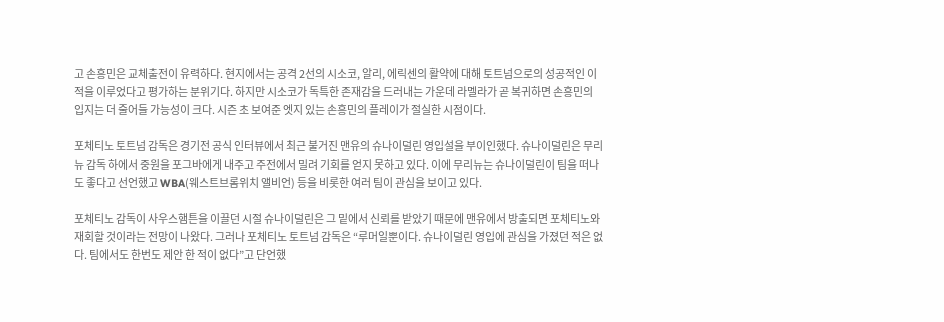고 손흥민은 교체출전이 유력하다. 현지에서는 공격 2선의 시소코, 알리, 에릭센의 활약에 대해 토트넘으로의 성공적인 이적을 이루었다고 평가하는 분위기다. 하지만 시소코가 독특한 존재감을 드러내는 가운데 라멜라가 곧 복귀하면 손흥민의 입지는 더 줄어들 가능성이 크다. 시즌 초 보여준 엣지 있는 손흥민의 플레이가 절실한 시점이다.

포체티노 토트넘 감독은 경기전 공식 인터뷰에서 최근 불거진 맨유의 슈나이덜린 영입설을 부이인했다. 슈나이덜린은 무리뉴 감독 하에서 중원을 포그바에게 내주고 주전에서 밀려 기회를 얻지 못하고 있다. 이에 무리뉴는 슈나이덜린이 팀을 떠나도 좋다고 선언했고 WBA(웨스트브롬위치 앨비언) 등을 비롯한 여러 팀이 관심을 보이고 있다.

포체티노 감독이 사우스햄튼을 이끌던 시절 슈나이덜린은 그 밑에서 신뢰를 받았기 때문에 맨유에서 방출되면 포체티노와 재회할 것이라는 전망이 나왔다. 그러나 포체티노 토트넘 감독은 “루머일뿐이다. 슈나이덜린 영입에 관심을 가졌던 적은 없다. 팀에서도 한번도 제안 한 적이 없다”고 단언했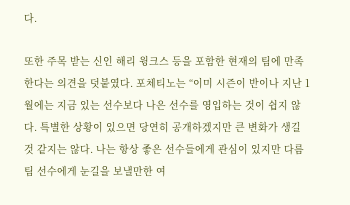다.

또한 주목 받는 신인 해리 윙크스 등을 포함한 현재의 팀에 만족한다는 의견을 덧붙였다. 포체티노는 “이미 시즌이 반이나 지난 1월에는 지금 있는 선수보다 나은 선수를 영입하는 것이 쉽지 않다. 특별한 상황이 있으면 당연히 공개하겠지만 큰 변화가 생길 것 같지는 않다. 나는 항상 좋은 선수들에게 관심이 있지만 다름 팀 선수에게 눈길을 보낼만한 여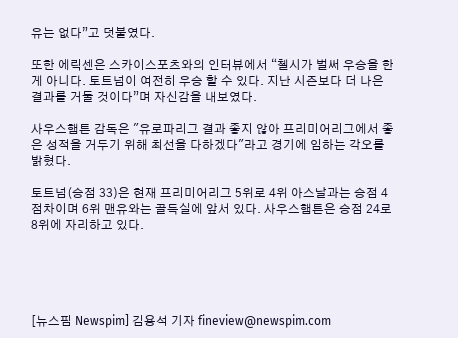유는 없다”고 덧붙였다.

또한 에릭센은 스카이스포츠와의 인터뷰에서 “첼시가 벌써 우승을 한 게 아니다. 토트넘이 여전히 우승 할 수 있다. 지난 시즌보다 더 나은 결과를 거둘 것이다”며 자신감을 내보였다.

사우스햄튼 감독은 "유로파리그 결과 좋지 않아 프리미어리그에서 좋은 성적을 거두기 위해 최선을 다하겠다"라고 경기에 임하는 각오를 밝혔다.

토트넘(승점 33)은 현재 프리미어리그 5위로 4위 아스날과는 승점 4점차이며 6위 맨유와는 골득실에 앞서 있다. 사우스햄튼은 승점 24로 8위에 자리하고 있다.





[뉴스핌 Newspim] 김용석 기자 fineview@newspim.com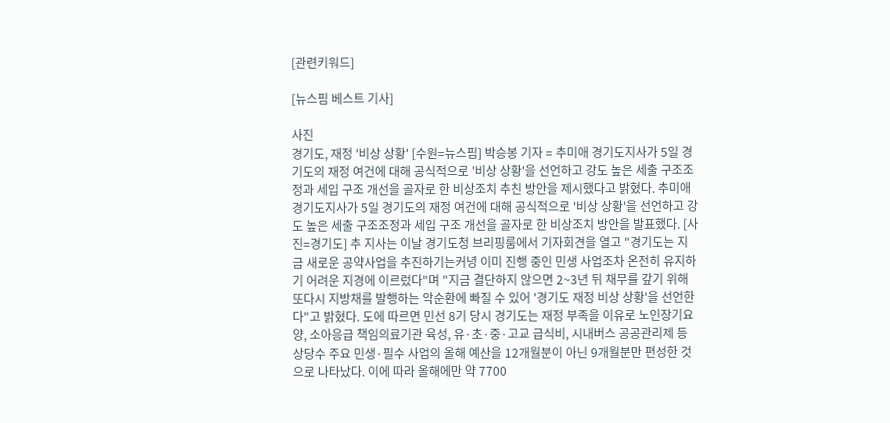[관련키워드]

[뉴스핌 베스트 기사]

사진
경기도, 재정 '비상 상황' [수원=뉴스핌] 박승봉 기자 = 추미애 경기도지사가 5일 경기도의 재정 여건에 대해 공식적으로 '비상 상황'을 선언하고 강도 높은 세출 구조조정과 세입 구조 개선을 골자로 한 비상조치 추친 방안을 제시했다고 밝혔다. 추미애 경기도지사가 5일 경기도의 재정 여건에 대해 공식적으로 '비상 상황'을 선언하고 강도 높은 세출 구조조정과 세입 구조 개선을 골자로 한 비상조치 방안을 발표했다. [사진=경기도] 추 지사는 이날 경기도청 브리핑룸에서 기자회견을 열고 "경기도는 지금 새로운 공약사업을 추진하기는커녕 이미 진행 중인 민생 사업조차 온전히 유지하기 어려운 지경에 이르렀다"며 "지금 결단하지 않으면 2~3년 뒤 채무를 갚기 위해 또다시 지방채를 발행하는 악순환에 빠질 수 있어 '경기도 재정 비상 상황'을 선언한다"고 밝혔다. 도에 따르면 민선 8기 당시 경기도는 재정 부족을 이유로 노인장기요양, 소아응급 책임의료기관 육성, 유·초·중·고교 급식비, 시내버스 공공관리제 등 상당수 주요 민생·필수 사업의 올해 예산을 12개월분이 아닌 9개월분만 편성한 것으로 나타났다. 이에 따라 올해에만 약 7700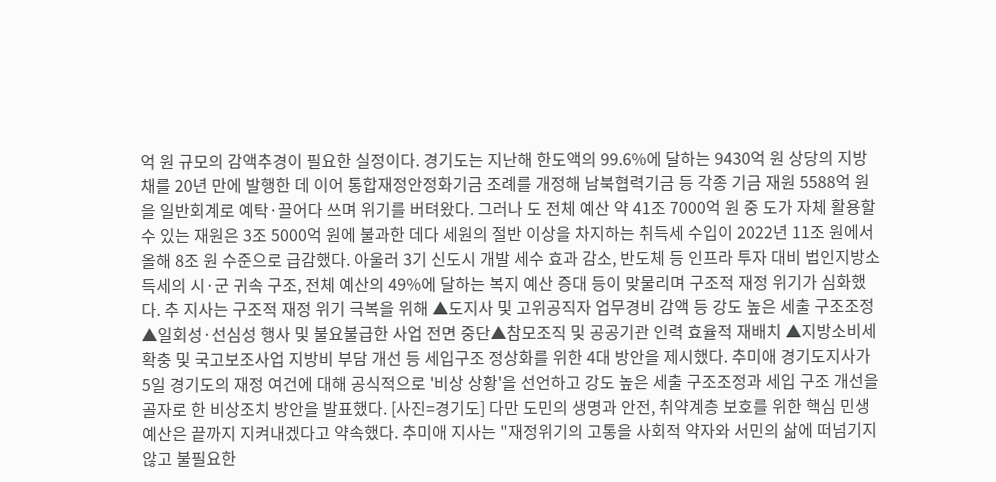억 원 규모의 감액추경이 필요한 실정이다. 경기도는 지난해 한도액의 99.6%에 달하는 9430억 원 상당의 지방채를 20년 만에 발행한 데 이어 통합재정안정화기금 조례를 개정해 남북협력기금 등 각종 기금 재원 5588억 원을 일반회계로 예탁·끌어다 쓰며 위기를 버텨왔다. 그러나 도 전체 예산 약 41조 7000억 원 중 도가 자체 활용할 수 있는 재원은 3조 5000억 원에 불과한 데다 세원의 절반 이상을 차지하는 취득세 수입이 2022년 11조 원에서 올해 8조 원 수준으로 급감했다. 아울러 3기 신도시 개발 세수 효과 감소, 반도체 등 인프라 투자 대비 법인지방소득세의 시·군 귀속 구조, 전체 예산의 49%에 달하는 복지 예산 증대 등이 맞물리며 구조적 재정 위기가 심화했다. 추 지사는 구조적 재정 위기 극복을 위해 ▲도지사 및 고위공직자 업무경비 감액 등 강도 높은 세출 구조조정 ▲일회성·선심성 행사 및 불요불급한 사업 전면 중단▲참모조직 및 공공기관 인력 효율적 재배치 ▲지방소비세 확충 및 국고보조사업 지방비 부담 개선 등 세입구조 정상화를 위한 4대 방안을 제시했다. 추미애 경기도지사가 5일 경기도의 재정 여건에 대해 공식적으로 '비상 상황'을 선언하고 강도 높은 세출 구조조정과 세입 구조 개선을 골자로 한 비상조치 방안을 발표했다. [사진=경기도] 다만 도민의 생명과 안전, 취약계층 보호를 위한 핵심 민생 예산은 끝까지 지켜내겠다고 약속했다. 추미애 지사는 "재정위기의 고통을 사회적 약자와 서민의 삶에 떠넘기지 않고 불필요한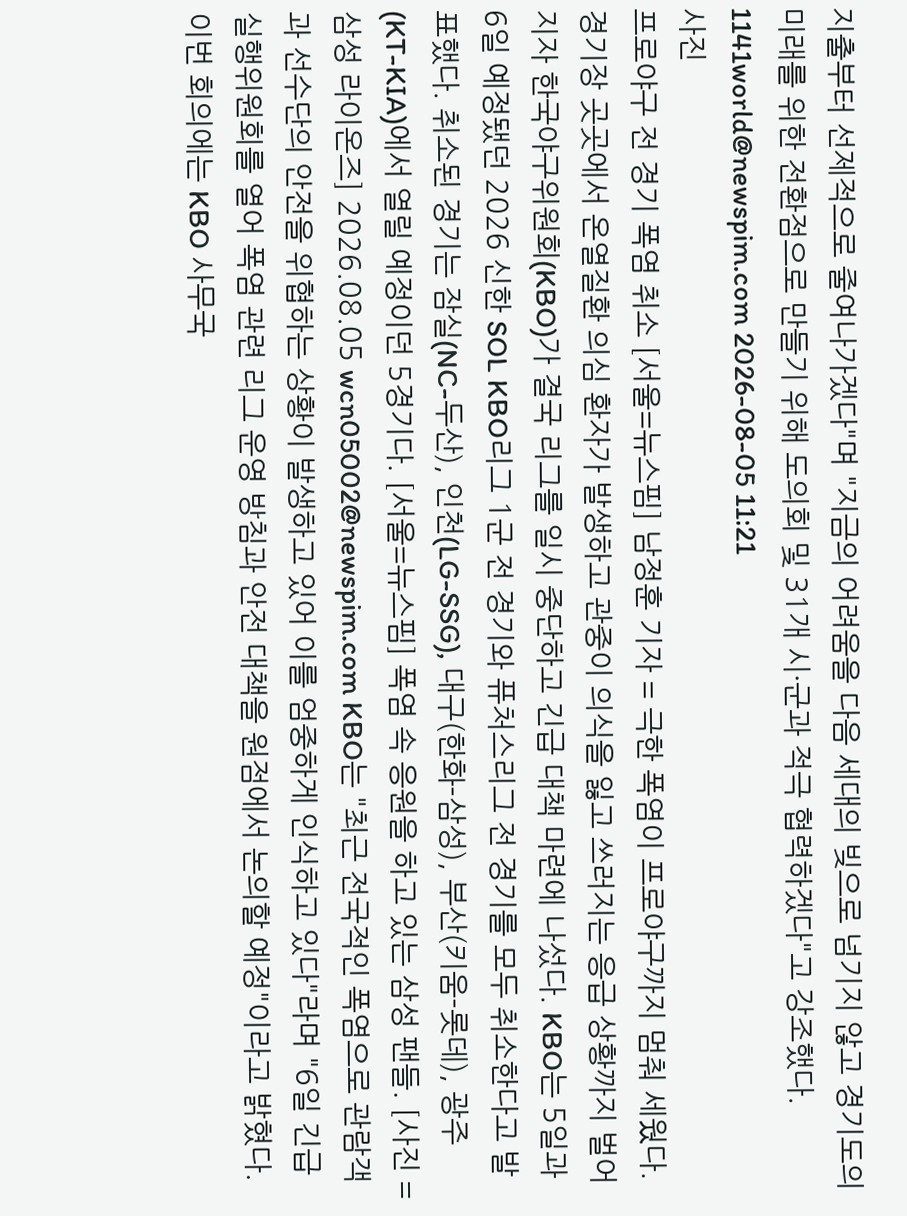지출부터 선제적으로 줄여나가겠다"며 "지금의 어려움을 다음 세대의 빚으로 넘기지 않고 경기도의 미래를 위한 전환점으로 만들기 위해 도의회 및 31개 시·군과 적극 협력하겠다"고 강조했다. 1141world@newspim.com 2026-08-05 11:21
사진
프로야구 전 경기 폭염 취소 [서울=뉴스핌] 남정훈 기자 = 극한 폭염이 프로야구까지 멈춰 세웠다. 경기장 곳곳에서 온열질환 의심 환자가 발생하고 관중이 의식을 잃고 쓰러지는 응급 상황까지 벌어지자 한국야구위원회(KBO)가 결국 리그를 일시 중단하고 긴급 대책 마련에 나섰다. KBO는 5일과 6일 예정됐던 2026 신한 SOL KBO리그 1군 전 경기와 퓨처스리그 전 경기를 모두 취소한다고 발표했다. 취소된 경기는 잠실(NC-두산), 인천(LG-SSG), 대구(한화-삼성), 부산(키움-롯데), 광주(KT-KIA)에서 열릴 예정이던 5경기다. [서울=뉴스핌] 폭염 속 응원을 하고 있는 삼성 팬들. [사진 = 삼성 라이온즈] 2026.08.05 wcn05002@newspim.com KBO는 "최근 전국적인 폭염으로 관람객과 선수단의 안전을 위협하는 상황이 발생하고 있어 이를 엄중하게 인식하고 있다"라며 "6일 긴급 실행위원회를 열어 폭염 관련 리그 운영 방침과 안전 대책을 원점에서 논의할 예정"이라고 밝혔다. 이번 회의에는 KBO 사무국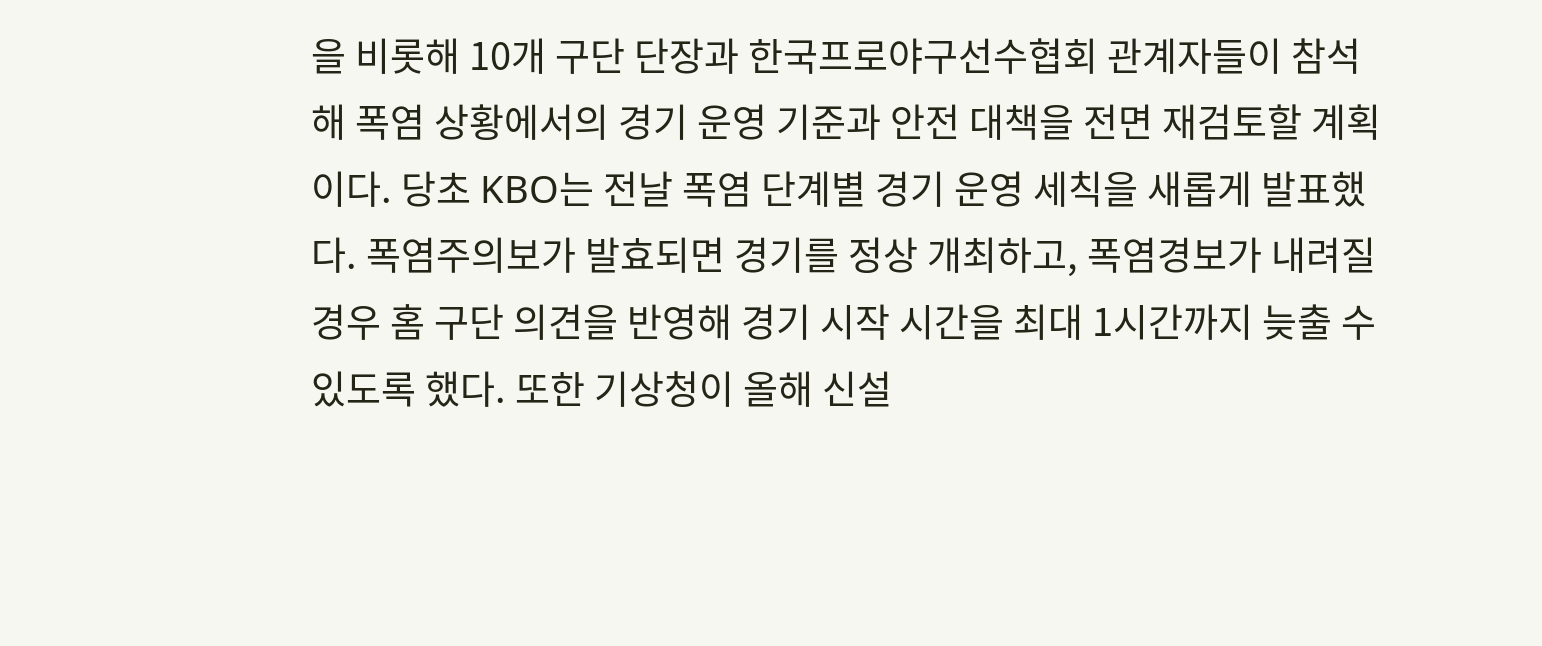을 비롯해 10개 구단 단장과 한국프로야구선수협회 관계자들이 참석해 폭염 상황에서의 경기 운영 기준과 안전 대책을 전면 재검토할 계획이다. 당초 KBO는 전날 폭염 단계별 경기 운영 세칙을 새롭게 발표했다. 폭염주의보가 발효되면 경기를 정상 개최하고, 폭염경보가 내려질 경우 홈 구단 의견을 반영해 경기 시작 시간을 최대 1시간까지 늦출 수 있도록 했다. 또한 기상청이 올해 신설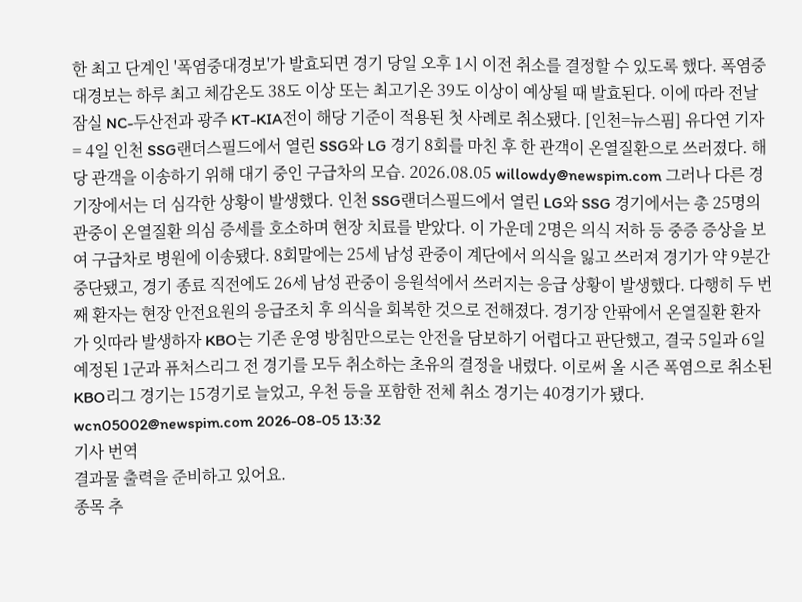한 최고 단계인 '폭염중대경보'가 발효되면 경기 당일 오후 1시 이전 취소를 결정할 수 있도록 했다. 폭염중대경보는 하루 최고 체감온도 38도 이상 또는 최고기온 39도 이상이 예상될 때 발효된다. 이에 따라 전날 잠실 NC-두산전과 광주 KT-KIA전이 해당 기준이 적용된 첫 사례로 취소됐다. [인천=뉴스핌] 유다연 기자= 4일 인천 SSG랜더스필드에서 열린 SSG와 LG 경기 8회를 마친 후 한 관객이 온열질환으로 쓰러졌다. 해당 관객을 이송하기 위해 대기 중인 구급차의 모습. 2026.08.05 willowdy@newspim.com 그러나 다른 경기장에서는 더 심각한 상황이 발생했다. 인천 SSG랜더스필드에서 열린 LG와 SSG 경기에서는 총 25명의 관중이 온열질환 의심 증세를 호소하며 현장 치료를 받았다. 이 가운데 2명은 의식 저하 등 중증 증상을 보여 구급차로 병원에 이송됐다. 8회말에는 25세 남성 관중이 계단에서 의식을 잃고 쓰러져 경기가 약 9분간 중단됐고, 경기 종료 직전에도 26세 남성 관중이 응원석에서 쓰러지는 응급 상황이 발생했다. 다행히 두 번째 환자는 현장 안전요원의 응급조치 후 의식을 회복한 것으로 전해졌다. 경기장 안팎에서 온열질환 환자가 잇따라 발생하자 KBO는 기존 운영 방침만으로는 안전을 담보하기 어렵다고 판단했고, 결국 5일과 6일 예정된 1군과 퓨처스리그 전 경기를 모두 취소하는 초유의 결정을 내렸다. 이로써 올 시즌 폭염으로 취소된 KBO리그 경기는 15경기로 늘었고, 우천 등을 포함한 전체 취소 경기는 40경기가 됐다. wcn05002@newspim.com 2026-08-05 13:32
기사 번역
결과물 출력을 준비하고 있어요.
종목 추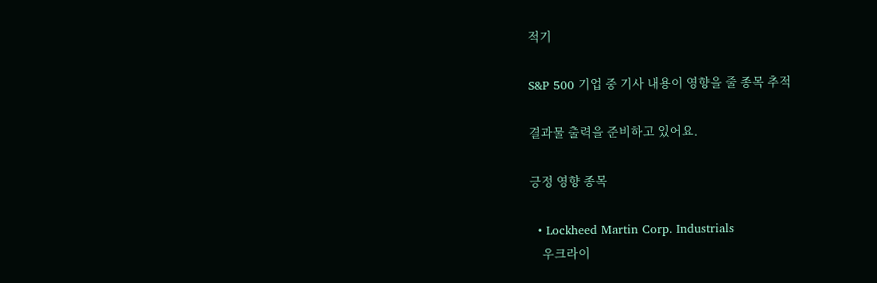적기

S&P 500 기업 중 기사 내용이 영향을 줄 종목 추적

결과물 출력을 준비하고 있어요.

긍정 영향 종목

  • Lockheed Martin Corp. Industrials
    우크라이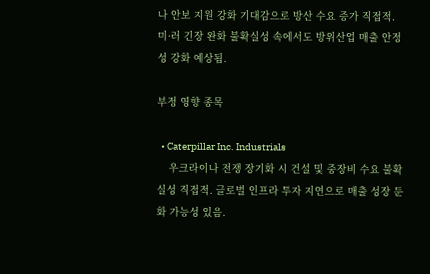나 안보 지원 강화 기대감으로 방산 수요 증가 직접적. 미·러 긴장 완화 불확실성 속에서도 방위산업 매출 안정성 강화 예상됨.

부정 영향 종목

  • Caterpillar Inc. Industrials
    우크라이나 전쟁 장기화 시 건설 및 중장비 수요 불확실성 직접적. 글로벌 인프라 투자 지연으로 매출 성장 둔화 가능성 있음.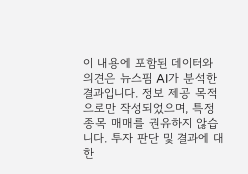이 내용에 포함된 데이터와 의견은 뉴스핌 AI가 분석한 결과입니다. 정보 제공 목적으로만 작성되었으며, 특정 종목 매매를 권유하지 않습니다. 투자 판단 및 결과에 대한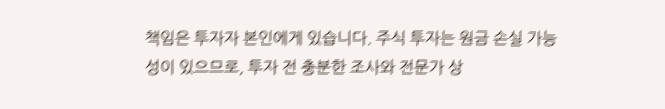책임은 투자자 본인에게 있습니다. 주식 투자는 원금 손실 가능성이 있으므로, 투자 전 충분한 조사와 전문가 상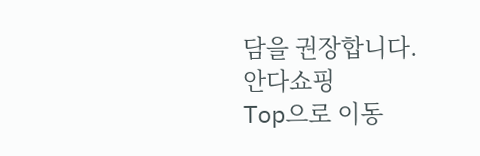담을 권장합니다.
안다쇼핑
Top으로 이동